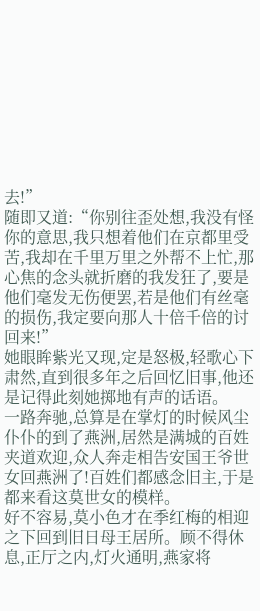去!”
随即又道:“你别往歪处想,我没有怪你的意思,我只想着他们在京都里受苦,我却在千里万里之外帮不上忙,那心焦的念头就折磨的我发狂了,要是他们毫发无伤便罢,若是他们有丝毫的损伤,我定要向那人十倍千倍的讨回来!”
她眼眸紫光又现,定是怒极,轻歌心下肃然,直到很多年之后回忆旧事,他还是记得此刻她掷地有声的话语。
一路奔驰,总算是在掌灯的时候风尘仆仆的到了燕洲,居然是满城的百姓夹道欢迎,众人奔走相告安国王爷世女回燕洲了!百姓们都感念旧主,于是都来看这莫世女的模样。
好不容易,莫小色才在季红梅的相迎之下回到旧日母王居所。顾不得休息,正厅之内,灯火通明,燕家将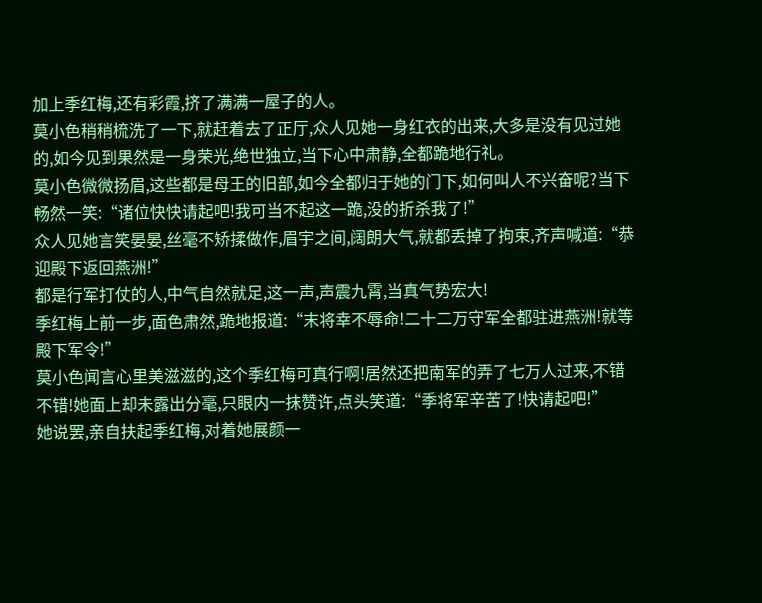加上季红梅,还有彩霞,挤了满满一屋子的人。
莫小色稍稍梳洗了一下,就赶着去了正厅,众人见她一身红衣的出来,大多是没有见过她的,如今见到果然是一身荣光,绝世独立,当下心中肃静,全都跪地行礼。
莫小色微微扬眉,这些都是母王的旧部,如今全都归于她的门下,如何叫人不兴奋呢?当下畅然一笑:“诸位快快请起吧!我可当不起这一跪,没的折杀我了!”
众人见她言笑晏晏,丝毫不矫揉做作,眉宇之间,阔朗大气,就都丢掉了拘束,齐声喊道:“恭迎殿下返回燕洲!”
都是行军打仗的人,中气自然就足,这一声,声震九霄,当真气势宏大!
季红梅上前一步,面色肃然,跪地报道:“末将幸不辱命!二十二万守军全都驻进燕洲!就等殿下军令!”
莫小色闻言心里美滋滋的,这个季红梅可真行啊!居然还把南军的弄了七万人过来,不错不错!她面上却未露出分毫,只眼内一抹赞许,点头笑道:“季将军辛苦了!快请起吧!”
她说罢,亲自扶起季红梅,对着她展颜一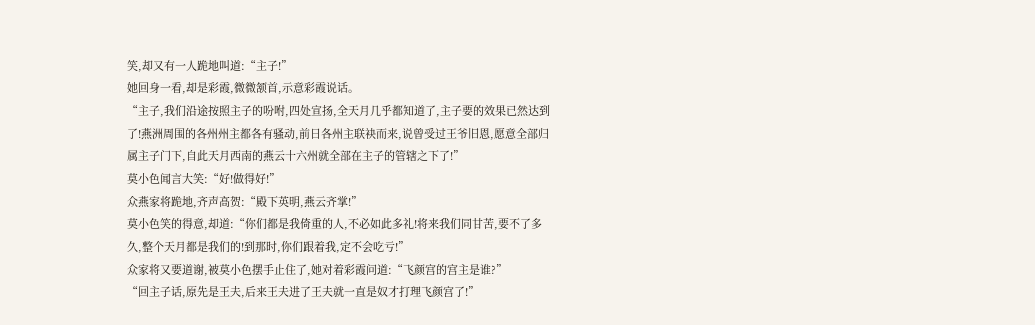笑,却又有一人跪地叫道:“主子!”
她回身一看,却是彩霞,微微颔首,示意彩霞说话。
“主子,我们沿途按照主子的吩咐,四处宣扬,全天月几乎都知道了,主子要的效果已然达到了!燕洲周围的各州州主都各有骚动,前日各州主联袂而来,说曾受过王爷旧恩,愿意全部归属主子门下,自此天月西南的燕云十六州就全部在主子的管辖之下了!”
莫小色闻言大笑:“好!做得好!”
众燕家将跪地,齐声高贺:“殿下英明,燕云齐掌!”
莫小色笑的得意,却道:“你们都是我倚重的人,不必如此多礼!将来我们同甘苦,要不了多久,整个天月都是我们的!到那时,你们跟着我,定不会吃亏!”
众家将又要道谢,被莫小色摆手止住了,她对着彩霞问道:“飞颜宫的宫主是谁?”
“回主子话,原先是王夫,后来王夫进了王夫就一直是奴才打理飞颜宫了!”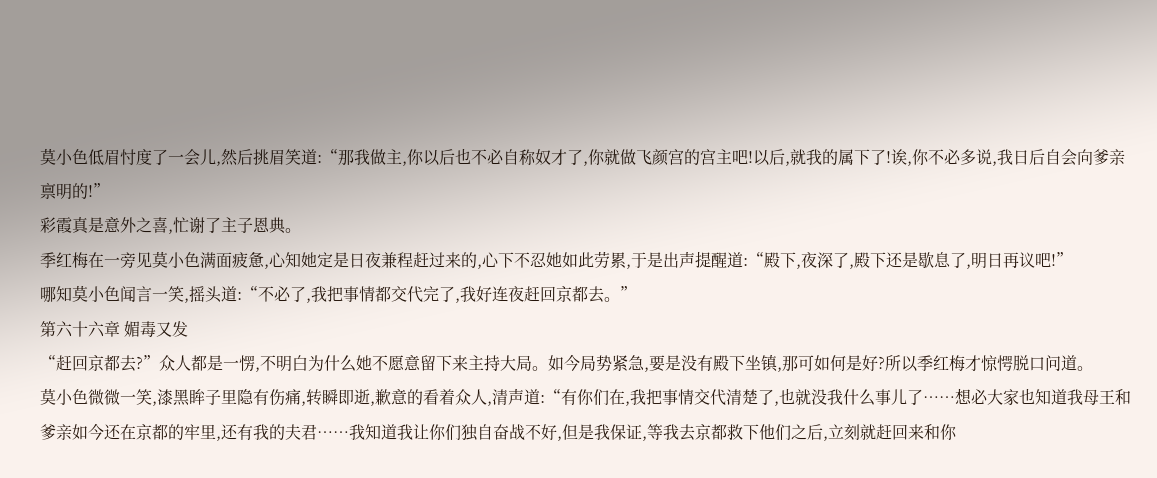莫小色低眉忖度了一会儿,然后挑眉笑道:“那我做主,你以后也不必自称奴才了,你就做飞颜宫的宫主吧!以后,就我的属下了!诶,你不必多说,我日后自会向爹亲禀明的!”
彩霞真是意外之喜,忙谢了主子恩典。
季红梅在一旁见莫小色满面疲惫,心知她定是日夜兼程赶过来的,心下不忍她如此劳累,于是出声提醒道:“殿下,夜深了,殿下还是歇息了,明日再议吧!”
哪知莫小色闻言一笑,摇头道:“不必了,我把事情都交代完了,我好连夜赶回京都去。”
第六十六章 媚毒又发
“赶回京都去?”众人都是一愣,不明白为什么她不愿意留下来主持大局。如今局势紧急,要是没有殿下坐镇,那可如何是好?所以季红梅才惊愕脱口问道。
莫小色微微一笑,漆黑眸子里隐有伤痛,转瞬即逝,歉意的看着众人,清声道:“有你们在,我把事情交代清楚了,也就没我什么事儿了……想必大家也知道我母王和爹亲如今还在京都的牢里,还有我的夫君……我知道我让你们独自奋战不好,但是我保证,等我去京都救下他们之后,立刻就赶回来和你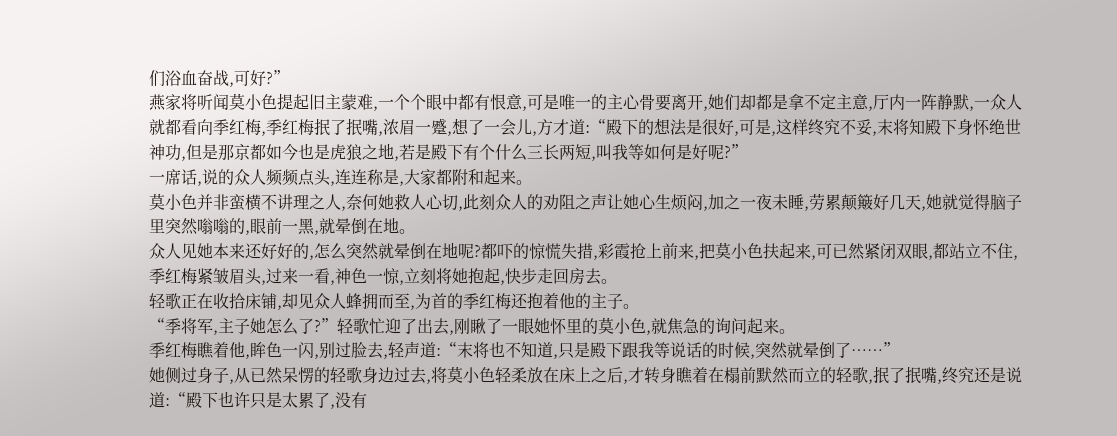们浴血奋战,可好?”
燕家将听闻莫小色提起旧主蒙难,一个个眼中都有恨意,可是唯一的主心骨要离开,她们却都是拿不定主意,厅内一阵静默,一众人就都看向季红梅,季红梅抿了抿嘴,浓眉一蹙,想了一会儿,方才道:“殿下的想法是很好,可是,这样终究不妥,末将知殿下身怀绝世神功,但是那京都如今也是虎狼之地,若是殿下有个什么三长两短,叫我等如何是好呢?”
一席话,说的众人频频点头,连连称是,大家都附和起来。
莫小色并非蛮横不讲理之人,奈何她救人心切,此刻众人的劝阻之声让她心生烦闷,加之一夜未睡,劳累颠簸好几天,她就觉得脑子里突然嗡嗡的,眼前一黑,就晕倒在地。
众人见她本来还好好的,怎么突然就晕倒在地呢?都吓的惊慌失措,彩霞抢上前来,把莫小色扶起来,可已然紧闭双眼,都站立不住,季红梅紧皱眉头,过来一看,神色一惊,立刻将她抱起,快步走回房去。
轻歌正在收拾床铺,却见众人蜂拥而至,为首的季红梅还抱着他的主子。
“季将军,主子她怎么了?”轻歌忙迎了出去,刚瞅了一眼她怀里的莫小色,就焦急的询问起来。
季红梅瞧着他,眸色一闪,别过脸去,轻声道:“末将也不知道,只是殿下跟我等说话的时候,突然就晕倒了……”
她侧过身子,从已然呆愣的轻歌身边过去,将莫小色轻柔放在床上之后,才转身瞧着在榻前默然而立的轻歌,抿了抿嘴,终究还是说道:“殿下也许只是太累了,没有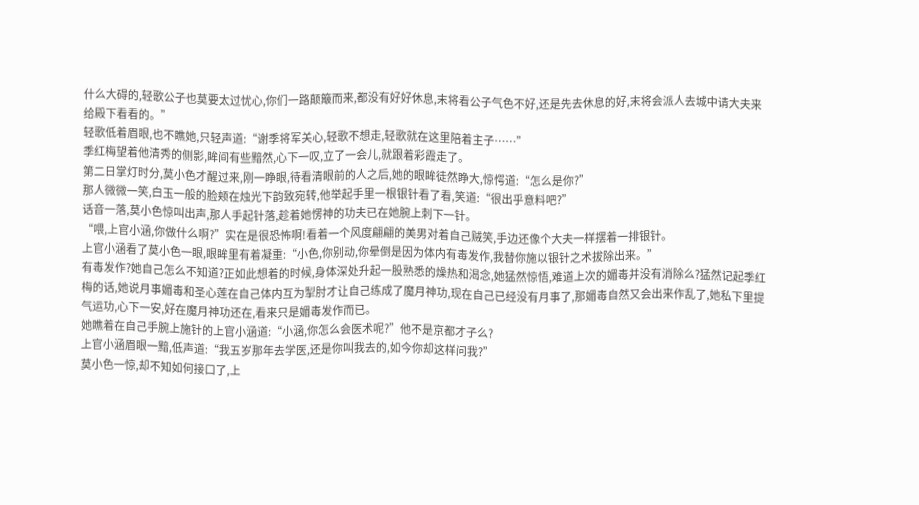什么大碍的,轻歌公子也莫要太过忧心,你们一路颠簸而来,都没有好好休息,末将看公子气色不好,还是先去休息的好,末将会派人去城中请大夫来给殿下看看的。”
轻歌低着眉眼,也不瞧她,只轻声道:“谢季将军关心,轻歌不想走,轻歌就在这里陪着主子……”
季红梅望着他清秀的侧影,眸间有些黯然,心下一叹,立了一会儿,就跟着彩霞走了。
第二日掌灯时分,莫小色才醒过来,刚一睁眼,待看清眼前的人之后,她的眼眸徒然睁大,惊愕道:“怎么是你?”
那人微微一笑,白玉一般的脸颊在烛光下韵致宛转,他举起手里一根银针看了看,笑道:“很出乎意料吧?”
话音一落,莫小色惊叫出声,那人手起针落,趁着她愣神的功夫已在她腕上刺下一针。
“喂,上官小涵,你做什么啊?”实在是很恐怖啊!看着一个风度翩翩的美男对着自己贼笑,手边还像个大夫一样摆着一排银针。
上官小涵看了莫小色一眼,眼眸里有着凝重:“小色,你别动,你晕倒是因为体内有毒发作,我替你施以银针之术拔除出来。”
有毒发作?她自己怎么不知道?正如此想着的时候,身体深处升起一股熟悉的燥热和渴念,她猛然惊悟,难道上次的媚毒并没有消除么?猛然记起季红梅的话,她说月事媚毒和圣心莲在自己体内互为掣肘才让自己练成了魔月神功,现在自己已经没有月事了,那媚毒自然又会出来作乱了,她私下里提气运功,心下一安,好在魔月神功还在,看来只是媚毒发作而已。
她瞧着在自己手腕上施针的上官小涵道:“小涵,你怎么会医术呢?”他不是京都才子么?
上官小涵眉眼一黯,低声道:“我五岁那年去学医,还是你叫我去的,如今你却这样问我?”
莫小色一惊,却不知如何接口了,上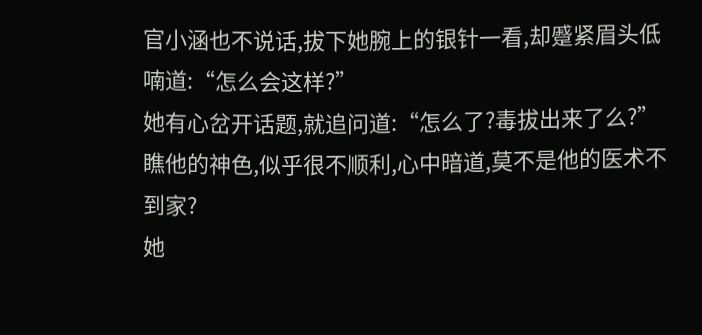官小涵也不说话,拔下她腕上的银针一看,却蹙紧眉头低喃道:“怎么会这样?”
她有心岔开话题,就追问道:“怎么了?毒拔出来了么?”瞧他的神色,似乎很不顺利,心中暗道,莫不是他的医术不到家?
她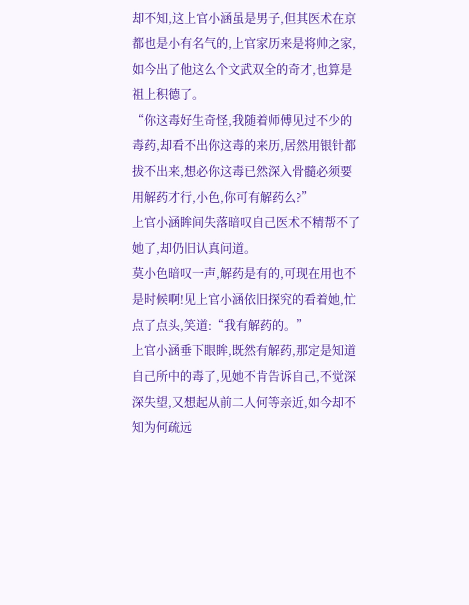却不知,这上官小涵虽是男子,但其医术在京都也是小有名气的,上官家历来是将帅之家,如今出了他这么个文武双全的奇才,也算是祖上积德了。
“你这毒好生奇怪,我随着师傅见过不少的毒药,却看不出你这毒的来历,居然用银针都拔不出来,想必你这毒已然深入骨髓必须要用解药才行,小色,你可有解药么?”
上官小涵眸间失落暗叹自己医术不精帮不了她了,却仍旧认真问道。
莫小色暗叹一声,解药是有的,可现在用也不是时候啊!见上官小涵依旧探究的看着她,忙点了点头,笑道:“我有解药的。”
上官小涵垂下眼眸,既然有解药,那定是知道自己所中的毒了,见她不肯告诉自己,不觉深深失望,又想起从前二人何等亲近,如今却不知为何疏远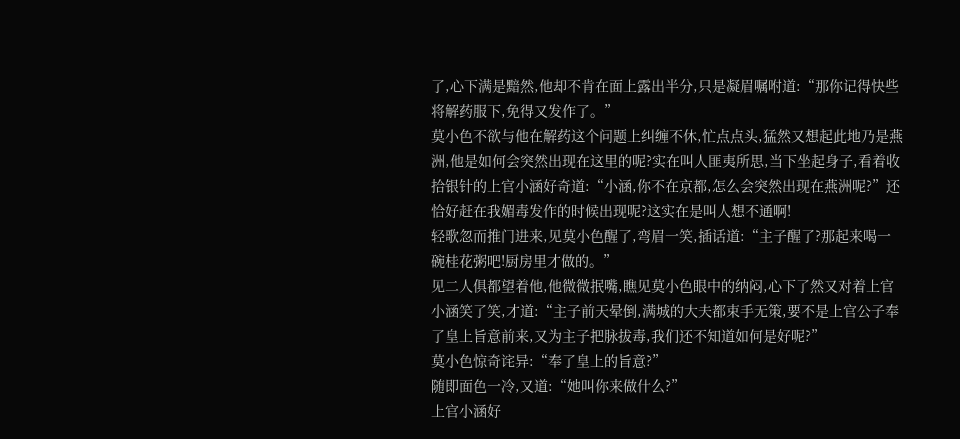了,心下满是黯然,他却不肯在面上露出半分,只是凝眉嘱咐道:“那你记得快些将解药服下,免得又发作了。”
莫小色不欲与他在解药这个问题上纠缠不休,忙点点头,猛然又想起此地乃是燕洲,他是如何会突然出现在这里的呢?实在叫人匪夷所思,当下坐起身子,看着收拾银针的上官小涵好奇道:“小涵,你不在京都,怎么会突然出现在燕洲呢?”还恰好赶在我媚毒发作的时候出现呢?这实在是叫人想不通啊!
轻歌忽而推门进来,见莫小色醒了,弯眉一笑,插话道:“主子醒了?那起来喝一碗桂花粥吧!厨房里才做的。”
见二人俱都望着他,他微微抿嘴,瞧见莫小色眼中的纳闷,心下了然又对着上官小涵笑了笑,才道:“主子前天晕倒,满城的大夫都束手无策,要不是上官公子奉了皇上旨意前来,又为主子把脉拔毒,我们还不知道如何是好呢?”
莫小色惊奇诧异:“奉了皇上的旨意?”
随即面色一冷,又道:“她叫你来做什么?”
上官小涵好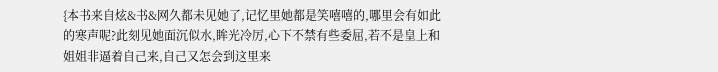{本书来自炫&书&网久都未见她了,记忆里她都是笑嘻嘻的,哪里会有如此的寒声呢?此刻见她面沉似水,眸光冷厉,心下不禁有些委屈,若不是皇上和姐姐非逼着自己来,自己又怎会到这里来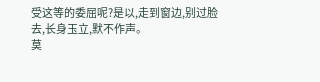受这等的委屈呢?是以,走到窗边,别过脸去,长身玉立,默不作声。
莫